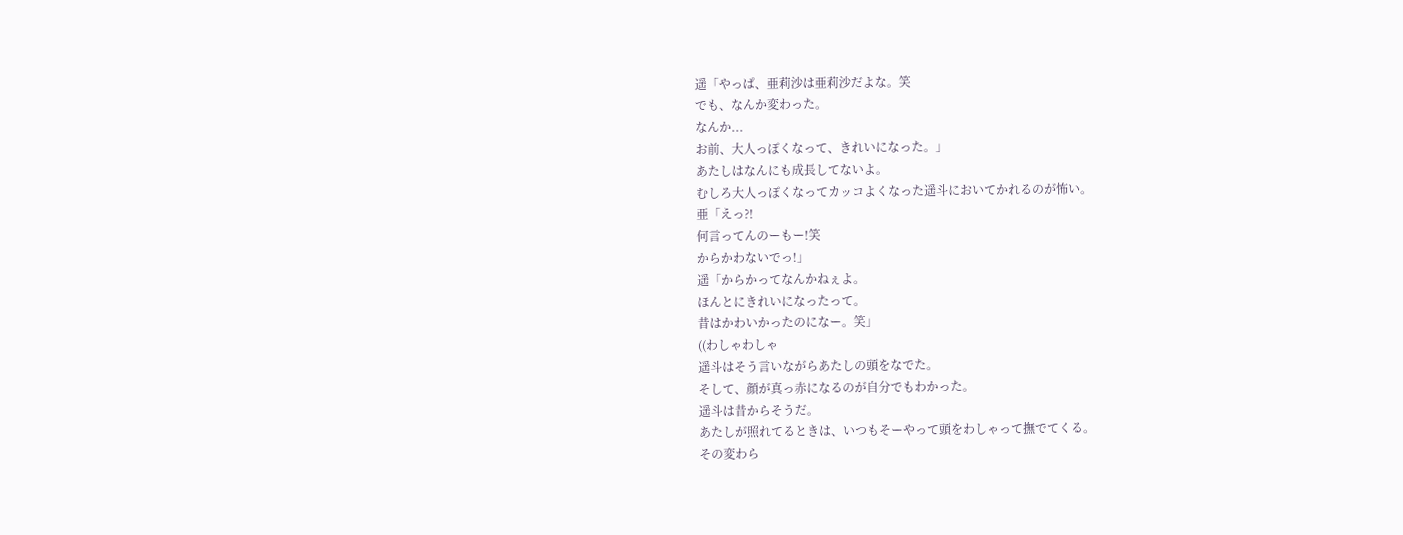遥「やっぱ、亜莉沙は亜莉沙だよな。笑
でも、なんか変わった。
なんか...
お前、大人っぽくなって、きれいになった。」
あたしはなんにも成長してないよ。
むしろ大人っぽくなってカッコよくなった遥斗においてかれるのが怖い。
亜「えっ?!
何言ってんのーもー!笑
からかわないでっ!」
遥「からかってなんかねぇよ。
ほんとにきれいになったって。
昔はかわいかったのになー。笑」
((わしゃわしゃ
遥斗はそう言いながらあたしの頭をなでた。
そして、顔が真っ赤になるのが自分でもわかった。
遥斗は昔からそうだ。
あたしが照れてるときは、いつもそーやって頭をわしゃって撫でてくる。
その変わら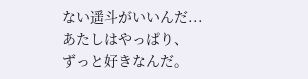ない遥斗がいいんだ...
あたしはやっぱり、
ずっと好きなんだ。